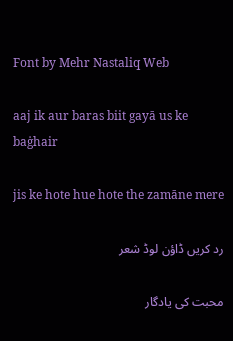Font by Mehr Nastaliq Web

aaj ik aur baras biit gayā us ke baġhair

jis ke hote hue hote the zamāne mere

رد کریں ڈاؤن لوڈ شعر

محبت کی یادگار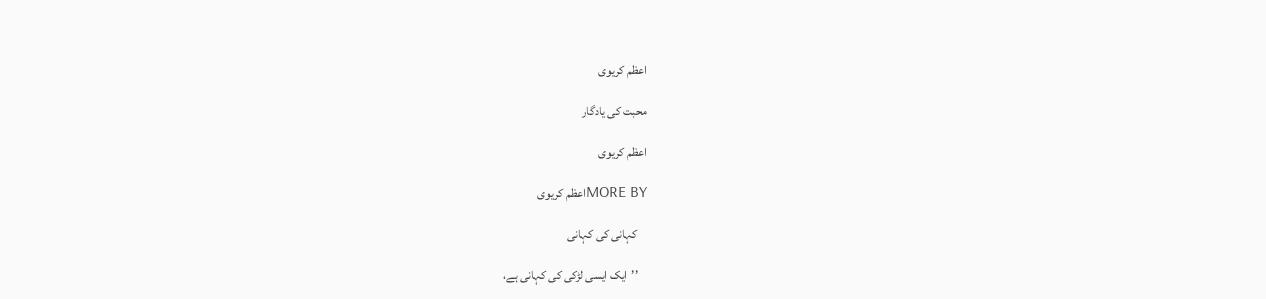اعظم کریوی

محبت کی یادگار

اعظم کریوی

MORE BYاعظم کریوی

    کہانی کی کہانی

    ’’ایک ایسی لڑکی کی کہانی ہے،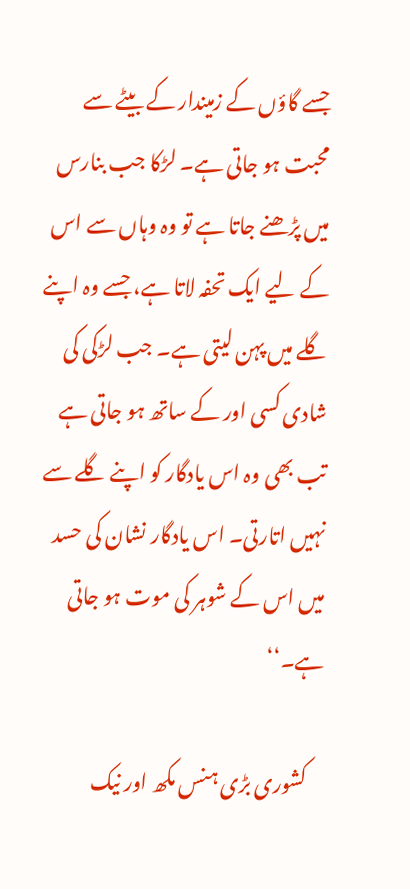جسے گاؤں کے زمیندار کے بیٹے سے محبت ہو جاتی ہے۔ لڑکا جب بنارس میں پڑھنے جاتا ہے تو وہ وہاں سے اس کے لیے ایک تحفہ لاتا ہے، جسے وہ اپنے گلے میں پہن لیتی ہے۔ جب لڑکی کی شادی کسی اور کے ساتھ ہو جاتی ہے تب بھی وہ اس یادگار کو اپنے گلے سے نہیں اتارتی۔ اس یادگار نشان کی حسد میں اس کے شوہر کی موت ہو جاتی ہے۔‘‘

    کشوری بڑی ہنس مکھ اور نیک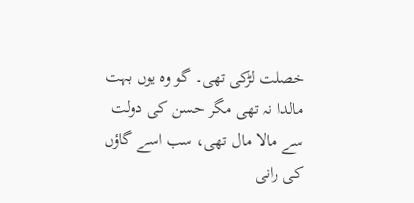خصلت لڑکی تھی۔ گو وہ یوں بہت مالدا نہ تھی مگر حسن کی دولت سے مالا مال تھی، سب اسے گاؤں کی رانی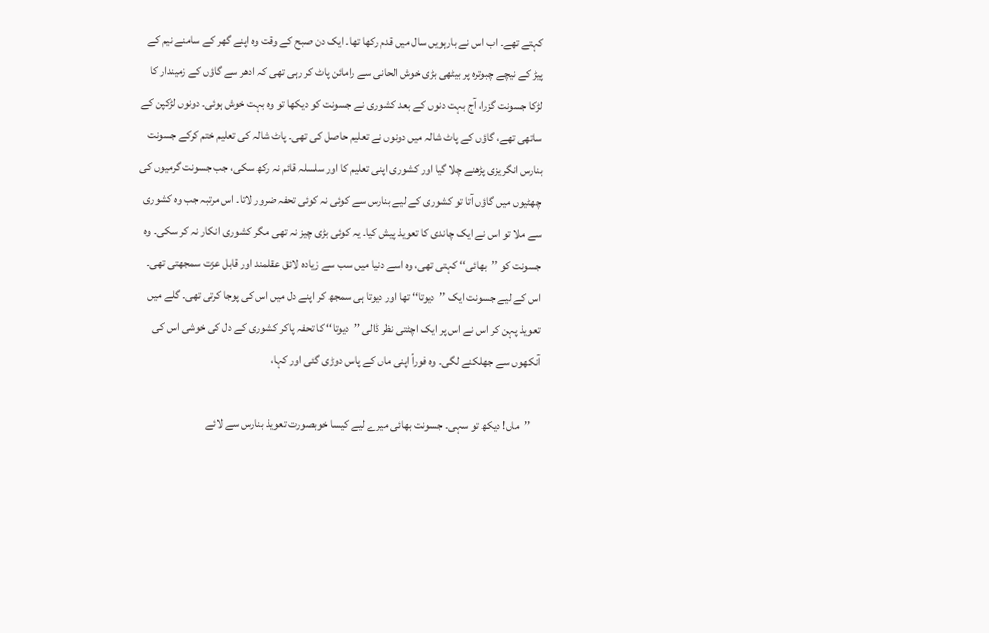کہتے تھے۔ اب اس نے بارہویں سال میں قدم رکھا تھا۔ ایک دن صبح کے وقت وہ اپنے گھر کے سامنے نیم کے پیڑ کے نیچے چبوترہ پر بیٹھی بڑی خوش الحانی سے رامائن پاٹ کر رہی تھی کہ ادھر سے گاؤں کے زمیندار کا لڑکا جسونت گزرا، آج بہت دنوں کے بعد کشوری نے جسونت کو دیکھا تو وہ بہت خوش ہوئی۔ دونوں لڑکپن کے ساتھی تھے، گاؤں کے پاٹ شالہ میں دونوں نے تعلیم حاصل کی تھی۔ پاٹ شالہ کی تعلیم ختم کرکے جسونت بنارس انگریزی پڑھنے چلا گیا اور کشوری اپنی تعلیم کا اور سلسلہ قائم نہ رکھ سکی، جب جسونت گرمیوں کی چھٹیوں میں گاؤں آتا تو کشوری کے لیے بنارس سے کوئی نہ کوئی تحفہ ضرور لاتا۔ اس مرتبہ جب وہ کشوری سے ملا تو اس نے ایک چاندی کا تعویذ پیش کیا۔ یہ کوئی بڑی چیز نہ تھی مگر کشوری انکار نہ کر سکی۔ وہ جسونت کو ’’بھائی‘‘ کہتی تھی، وہ اسے دنیا میں سب سے زیادہ لائق عقلمند اور قابل عزت سمجھتی تھی۔ اس کے لیے جسونت ایک ’’دیوتا‘‘ تھا اور دیوتا ہی سمجھ کر اپنے دل میں اس کی پوجا کرتی تھی۔ گلے میں تعویذ پہن کر اس نے اس پر ایک اچٹتی نظر ڈالی ’’دیوتا‘‘ کا تحفہ پاکر کشوری کے دل کی خوشی اس کی آنکھوں سے جھلکنے لگی۔ وہ فوراً اپنی ماں کے پاس دوڑی گئی اور کہا،

    ’’ماں! دیکھ تو سہی۔ جسونت بھائی میرے لیے کیسا خوبصورت تعویذ بنارس سے لائے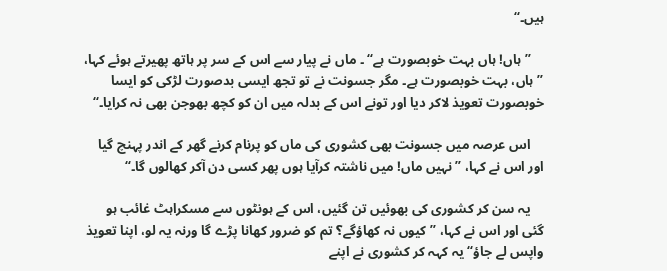ہیں۔‘‘

    ’’ہاں! ہاں بہت خوبصورت ہے‘‘ ۔ ماں نے پیار سے اس کے سر پر ہاتھ پھیرتے ہوئے کہا، ’’ہاں، بہت خوبصورت ہے۔ مگر جسونت نے تو تجھ ایسی بدصورت لڑکی کو ایسا خوبصورت تعویذ لاکر دیا اور تونے اس کے بدلہ میں ان کو کچھ بھوجن بھی نہ کرایا۔‘‘

    اس عرصہ میں جسونت بھی کشوری کی ماں کو پرنام کرنے گھر کے اندر پہنچ گیا اور اس نے کہا، ’’نہیں ماں! میں ناشتہ کرآیا ہوں پھر کسی دن آکر کھالوں گا۔‘‘

    یہ سن کر کشوری کی بھوئیں تن گئیں، اس کے ہونٹوں سے مسکراہٹ غائب ہو گئی اور اس نے کہا، ’’کیوں نہ کھاؤگے؟ تم کو ضرور کھانا پڑے گا ورنہ یہ لو، اپنا تعویذ واپس لے جاؤ‘‘ یہ کہہ کر کشوری نے اپنے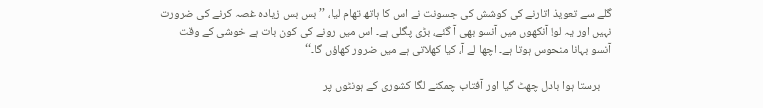گلے سے تعویذ اتارنے کی کوشش کی جسونت نے اس کا ہاتھ تھام لیا، ’’بس بس زیادہ غصہ کرنے کی ضرورت نہیں اور یہ لو! آنکھوں میں آنسو بھی آ گئے، بڑی پگلی ہے۔ اس میں رونے کی کون بات ہے خوشی کے وقت آنسو بہانا منحوس ہوتا ہے۔ اچھا لے آ، کیا کھلاتی ہے میں ضرور کھاؤں گا۔‘‘

    برستا ہوا بادل چھٹ گیا اور آفتاب چمکنے لگا کشوری کے ہونٹوں پر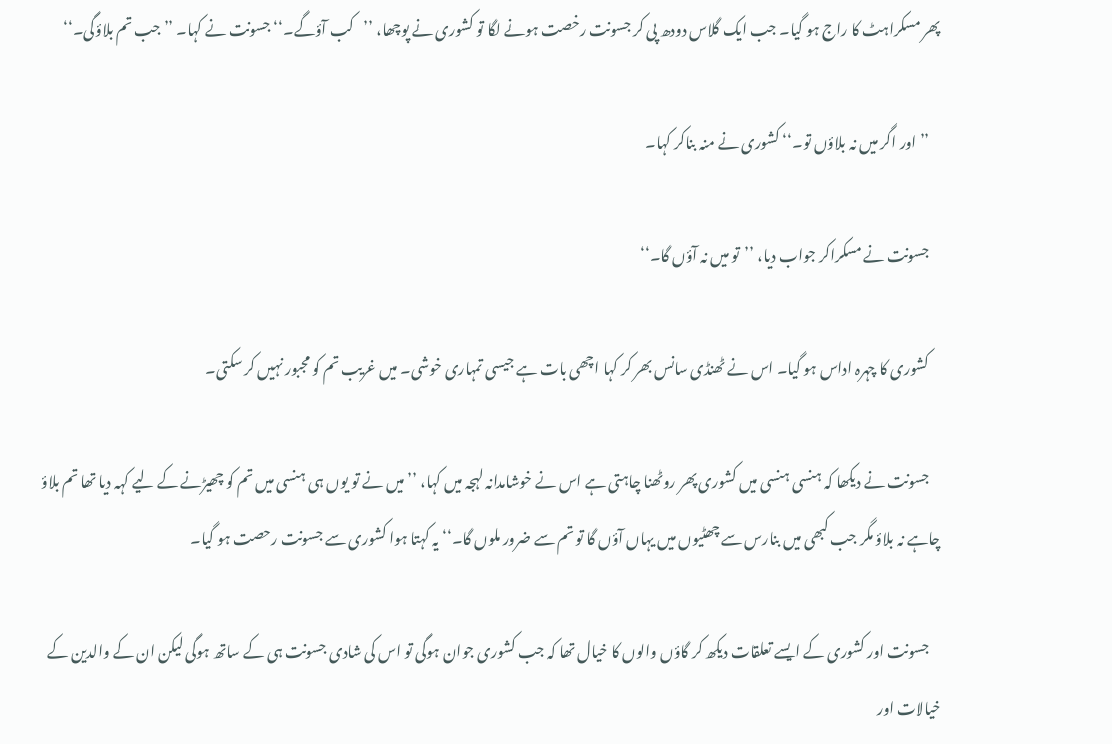پھر مسکراہٹ کا راج ہو گیا۔ جب ایک گلاس دودھ پی کر جسونت رخصت ہونے لگا تو کشوری نے پوچھا، ’’کب آؤگے۔‘‘ جسونت نے کہا۔ ’’جب تم بلاؤگی۔‘‘

    ’’اور اگر میں نہ بلاؤں تو۔‘‘ کشوری نے منہ بناکر کہا۔

    جسونت نے مسکراکر جواب دیا، ’’تو میں نہ آؤں گا۔‘‘

    کشوری کا چہرہ اداس ہو گیا۔ اس نے ٹھنڈی سانس بھر کر کہا اچھی بات ہے جیسی تمہاری خوشی۔ میں غریب تم کو مجبور نہیں کر سکتی۔

    جسونت نے دیکھا کہ ہنسی ہنسی میں کشوری پھر روٹھنا چاہتی ہے اس نے خوشامدانہ لہجہ میں کہا، ’’میں نے تو یوں ہی ہنسی میں تم کو چھیڑنے کے لیے کہہ دیا تھا تم بلاؤ چاہے نہ بلاؤ مگر جب کبھی میں بنارس سے چھٹیوں میں یہاں آؤں گا تو تم سے ضرور ملوں گا۔‘‘ یہ کہتا ہوا کشوری سے جسونت رحصت ہو گیا۔

    جسونت اور کشوری کے ایسے تعلقات دیکھ کر گاؤں والوں کا خیال تھا کہ جب کشوری جوان ہوگی تو اس کی شادی جسونت ہی کے ساتھ ہوگی لیکن ان کے والدین کے خیالات اور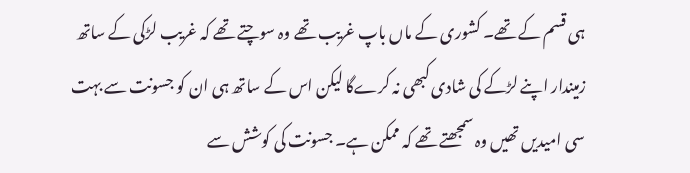ہی قسم کے تھے۔ کشوری کے ماں باپ غریب تھے وہ سوچتے تھے کہ غریب لڑکی کے ساتھ زمیندار اپنے لڑکے کی شادی کبھی نہ کرےگا لیکن اس کے ساتھ ہی ان کو جسونت سے بہت سی امیدیں تھیں وہ سمجھتے تھے کہ ممکن ہے۔ جسونت کی کوشش سے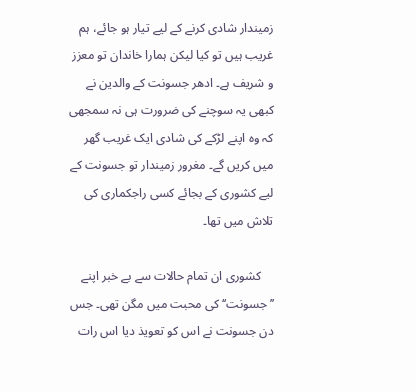زمیندار شادی کرنے کے لیے تیار ہو جائے، ہم غریب ہیں تو کیا لیکن ہمارا خاندان تو معزز و شریف ہے۔ ادھر جسونت کے والدین نے کبھی یہ سوچنے کی ضرورت ہی نہ سمجھی کہ وہ اپنے لڑکے کی شادی ایک غریب گھر میں کریں گے۔ مغرور زمیندار تو جسونت کے لیے کشوری کے بجائے کسی راجکماری کی تلاش میں تھا۔

    کشوری ان تمام حالات سے بے خبر اپنے ’’جسونت‘‘ کی محبت میں مگن تھی۔ جس دن جسونت نے اس کو تعویذ دیا اس رات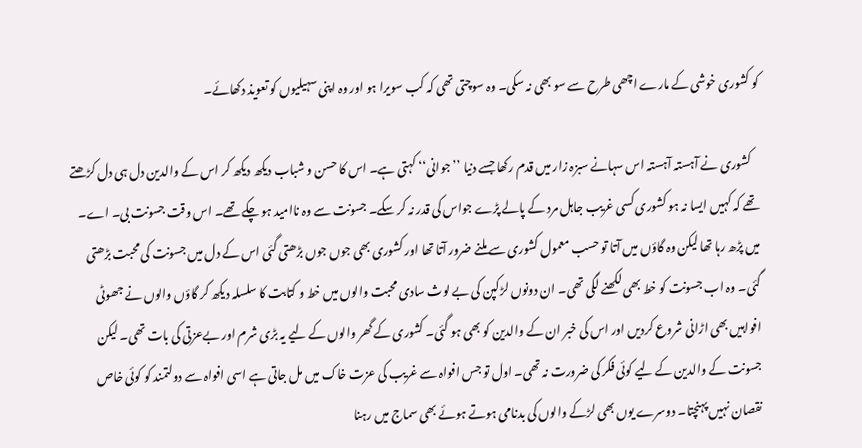کو کشوری خوشی کے مارے اچھی طرح سے سو بھی نہ سکی۔ وہ سوچتی تھی کہ کب سویرا ہو اور وہ اپنی سہیلیوں کو تعویذ دکھائے۔

    کشوری نے آہستہ آہستہ اس سہانے سبزہ زار میں قدم رکھا جسے دنیا ’’جوانی‘‘ کہتی ہے۔ اس کا حسن و شباب دیکھ دیکھ کر اس کے والدین دل ہی دل کڑھتے تھے کہ کہیں ایسا نہ ہو کشوری کسی غریب جاہل مرد کے پالے پڑے جواس کی قدر نہ کر سکے۔ جسونت سے وہ ناامید ہو چکے تھے۔ اس وقت جسونت بی۔ اے۔ میں پڑھ رہا تھا لیکن وہ گاؤں میں آتا تو حسب معمول کشوری سے ملنے ضرور آتا تھا اور کشوری بھی جوں جوں بڑھتی گئی اس کے دل میں جسونت کی محبت بڑھتی گئی۔ وہ اب جسونت کو خط بھی لکھنے لگی تھی۔ ان دونوں لڑکپن کی بے لوث سادی محبت والوں میں خط و کتابت کا سلسلہ دیکھ کر گاؤں والوں نے جھوٹی افواہیں بھی اڑانی شروع کردیں اور اس کی خبر ان کے والدین کو بھی ہو گئی۔ کشوری کے گھر والوں کے لیے یہ بڑی شرم اور بےعزتی کی بات تھی۔ لیکن جسونت کے والدین کے لیے کوئی فکر کی ضرورت نہ تھی۔ اول تو جس افواہ سے غریب کی عزت خاک میں مل جاتی ہے اسی افواہ سے دولتمند کو کوئی خاص نقصان نہیں پہنچتا۔ دوسرے یوں بھی لڑکے والوں کی بدنامی ہوتے ہوئے بھی سماج میں رہنا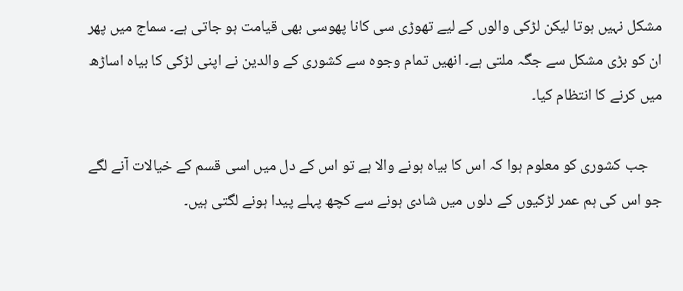مشکل نہیں ہوتا لیکن لڑکی والوں کے لیے تھوڑی سی کانا پھوسی بھی قیامت ہو جاتی ہے۔ سماج میں پھر ان کو بڑی مشکل سے جگہ ملتی ہے۔ انھیں تمام وجوہ سے کشوری کے والدین نے اپنی لڑکی کا بیاہ اساڑھ میں کرنے کا انتظام کیا۔

    جب کشوری کو معلوم ہوا کہ اس کا بیاہ ہونے والا ہے تو اس کے دل میں اسی قسم کے خیالات آنے لگے جو اس کی ہم عمر لڑکیوں کے دلوں میں شادی ہونے سے کچھ پہلے پیدا ہونے لگتی ہیں۔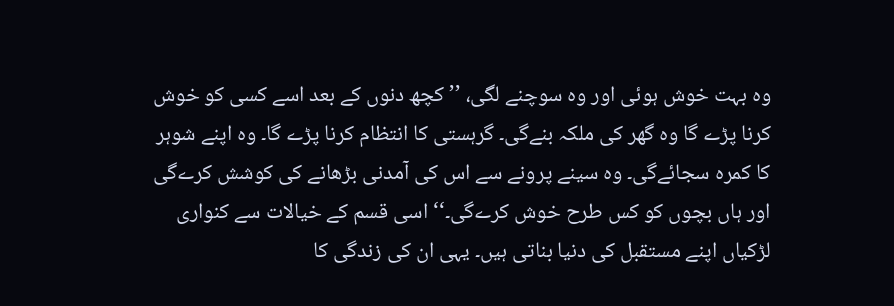وہ بہت خوش ہوئی اور وہ سوچنے لگی، ’’کچھ دنوں کے بعد اسے کسی کو خوش کرنا پڑے گا وہ گھر کی ملکہ بنےگی۔ گرہستی کا انتظام کرنا پڑے گا۔ وہ اپنے شوہر کا کمرہ سجائےگی۔ وہ سینے پرونے سے اس کی آمدنی بڑھانے کی کوشش کرےگی اور ہاں بچوں کو کس طرح خوش کرےگی۔‘‘ اسی قسم کے خیالات سے کنواری لڑکیاں اپنے مستقبل کی دنیا بناتی ہیں۔ یہی ان کی زندگی کا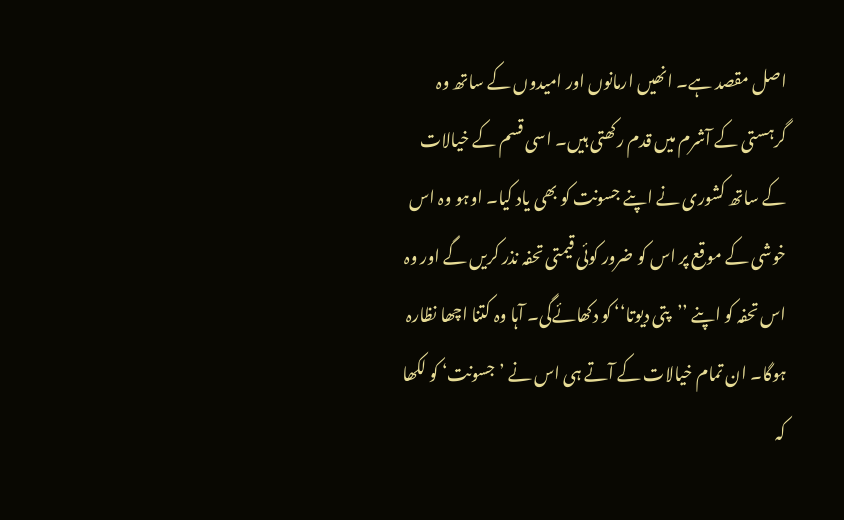اصل مقصد ہے۔ انھیں ارمانوں اور امیدوں کے ساتھ وہ گرہستی کے آشرم میں قدم رکھتی ہیں۔ اسی قسم کے خیالات کے ساتھ کشوری نے اپنے جسونت کو بھی یاد کیا۔ اوہو وہ اس خوشی کے موقع پر اس کو ضرور کوئی قیمتی تحفہ نذر کریں گے اور وہ اس تحفہ کو اپنے ’’پتی دیوتا‘‘ کو دکھائےگی۔ آہا وہ کتنا اچھا نظارہ ہوگا۔ ان تمام خیالات کے آتے ہی اس نے ’جسونت‘ کو لکھا کہ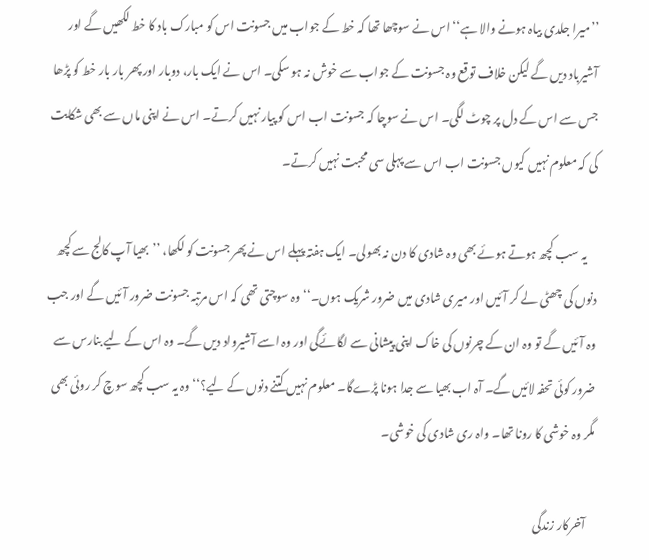’’میرا جلدی بیاہ ہونے والا ہے‘‘ اس نے سوچھا تھا کہ خط کے جواب میں جسونت اس کو مبارک باد کا خط لکھیں گے اور آشیرباد دیں گے لیکن خلاف توقع وہ جسونت کے جواب سے خوش نہ ہو سکی۔ اس نے ایک بار، دوبار اور پھر بار بار خط کو پڑھا جس سے اس کے دل پر چوٹ لگی۔ اس نے سوچا کہ جسونت اب اس کو پیار نہیں کرتے۔ اس نے اپنی ماں سے بھی شکایت کی کہ معلوم نہیں کیوں جسونت اب اس سے پہلی سی محبت نہیں کرتے۔

    یہ سب کچھ ہوتے ہوئے بھی وہ شادی کا دن نہ بھولی۔ ایک ہفتہ پہلے اس نے پھر جسونت کو لکھا، ’’بھیا آپ کالج سے کچھ دنوں کی چھٹی لے کر آئیں اور میری شادی میں ضرور شریک ہوں۔‘‘ وہ سوچتی تھی کہ اس مرتبہ جسونت ضرور آئیں گے اور جب وہ آئیں گے تو وہ ان کے چرنوں کی خاک اپنی پیشانی سے لگائےگی اور وہ اسے آشیرواد دیں گے۔ وہ اس کے لیے بنارس سے ضرور کوئی تحفہ لائیں گے۔ آہ اب بھیا سے جدا ہونا پڑےگا۔ معلوم نہیں کتنے دنوں کے لیے؟‘‘ وہ یہ سب کچھ سوچ کر روئی بھی مگر وہ خوشی کا رونا تھا۔ واہ ری شادی کی خوشی۔

    آخرکار زندگی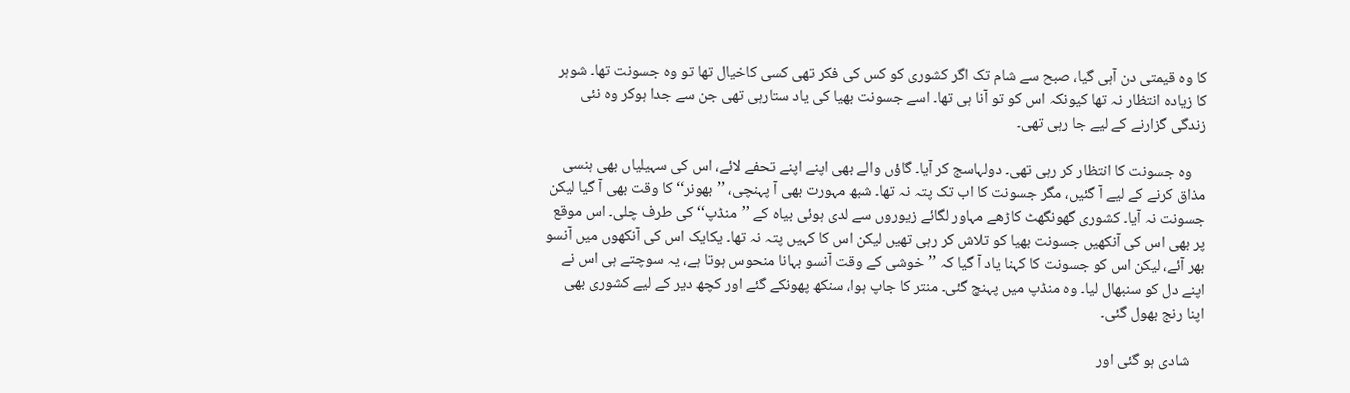کا وہ قیمتی دن آہی گیا، صبح سے شام تک اگر کشوری کو کس کی فکر تھی کسی کاخیال تھا تو وہ جسونت تھا۔ شوہر کا زیادہ انتظار نہ تھا کیونکہ اس کو تو آنا ہی تھا۔ اسے جسونت بھیا کی یاد ستارہی تھی جن سے جدا ہوکر وہ نئی زندگی گزارنے کے لیے جا رہی تھی۔

    وہ جسونت کا انتظار کر رہی تھی۔ دولہاسج کر آیا۔ گاؤں والے بھی اپنے اپنے تحفے لائے، اس کی سہیلیاں بھی ہنسی مذاق کرنے کے لیے آ گئیں، مگر جسونت کا اب تک پتہ نہ تھا۔ شبھ مہورت بھی آ پہنچی، ’’بھونر‘‘ کا وقت بھی آ گیا لیکن جسونت نہ آیا۔ کشوری گھونگھٹ کاڑھے مہاور لگائے زیوروں سے لدی ہوئی بیاہ کے ’’منڈپ‘‘ کی طرف چلی۔ اس موقع پر بھی اس کی آنکھیں جسونت بھیا کو تلاش کر رہی تھیں لیکن اس کا کہیں پتہ نہ تھا۔ یکایک اس کی آنکھوں میں آنسو بھر آئے، لیکن اس کو جسونت کا کہنا یاد آ گیا کہ ’’خوشی کے وقت آنسو بہانا منحوس ہوتا ہے، یہ سوچتے ہی اس نے اپنے دل کو سنبھال لیا۔ وہ منڈپ میں پہنچ گئی۔ منتر کا جاپ ہوا، سنکھ پھونکے گئے اور کچھ دیر کے لیے کشوری بھی اپنا رنج بھول گئی۔

    شادی ہو گئی اور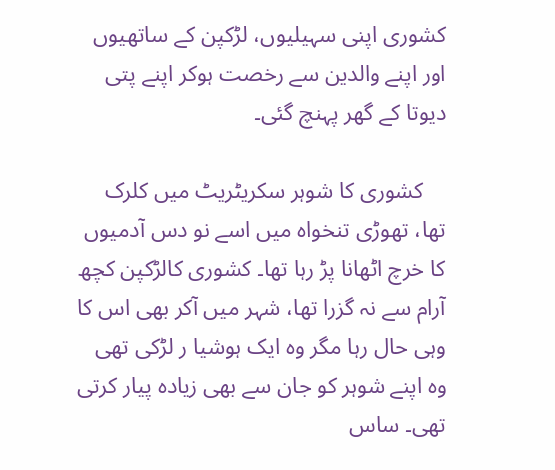کشوری اپنی سہیلیوں، لڑکپن کے ساتھیوں اور اپنے والدین سے رخصت ہوکر اپنے پتی دیوتا کے گھر پہنچ گئی۔

    کشوری کا شوہر سکریٹریٹ میں کلرک تھا، تھوڑی تنخواہ میں اسے نو دس آدمیوں کا خرچ اٹھانا پڑ رہا تھا۔ کشوری کالڑکپن کچھ آرام سے نہ گزرا تھا، شہر میں آکر بھی اس کا وہی حال رہا مگر وہ ایک ہوشیا ر لڑکی تھی وہ اپنے شوہر کو جان سے بھی زیادہ پیار کرتی تھی۔ ساس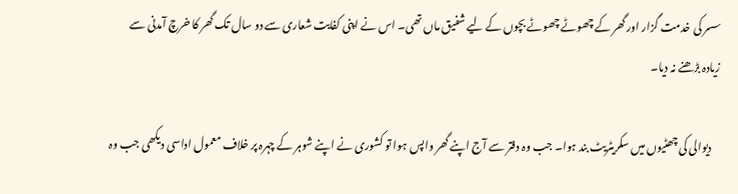سسر کی خدمت گزار اور گھر کے چھوٹے چھوٹے بچوں کے لیے شفیق ماں تھی۔ اس نے اپنی کفایت شعاری سے دو سال تک گھر کا خرچ آمدنی سے زیادہ بڑھنے نہ دیا۔

    دیوالی کی چھٹیوں میں سکریٹریٹ بند ہوا۔ جب وہ دفتر سے آج اپنے گھر واپس ہوا تو کشوری نے اپنے شوہر کے چہرہ پر خلاف معمول اداسی دیکھی جب وہ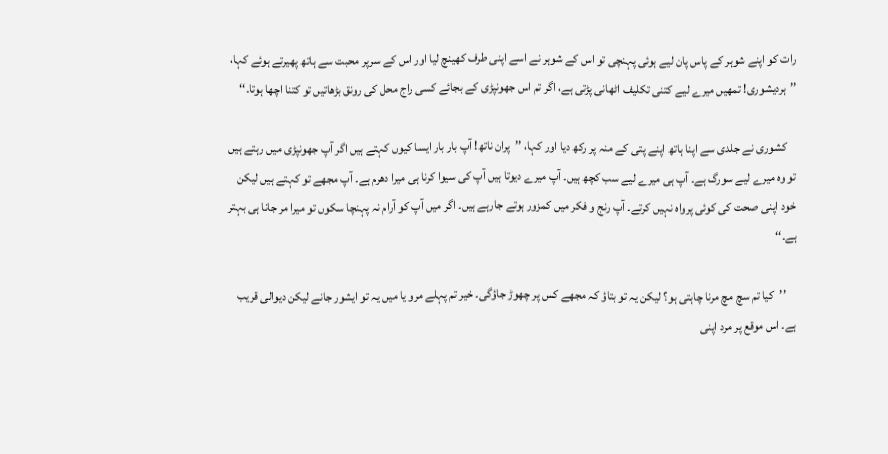رات کو اپنے شوہر کے پاس پان لیے ہوئی پہنچی تو اس کے شوہر نے اسے اپنی طرف کھینچ لیا اور اس کے سرپر محبت سے ہاتھ پھیرتے ہوئے کہا، ’’ہردیشوری! تمھیں میرے لیے کتنی تکلیف اٹھانی پڑتی ہے، اگر تم اس جھونپڑی کے بجائے کسی راج محل کی رونق بڑھاتیں تو کتنا اچھا ہوتا۔‘‘

    کشوری نے جلدی سے اپنا ہاتھ اپنے پتی کے منہ پر رکھ دیا اور کہا، ’’پران ناتھ! آپ بار بار ایسا کیوں کہتے ہیں اگر آپ جھونپڑی میں رہتے ہیں تو وہ میرے لیے سورگ ہے۔ آپ ہی میرے لیے سب کچھ ہیں۔ آپ میرے دیوتا ہیں آپ کی سیوا کرنا ہی میرا دھرم ہے۔ آپ مجھے تو کہتے ہیں لیکن خود اپنی صحت کی کوئی پرواہ نہیں کرتے۔ آپ رنج و فکر میں کمزور ہوتے جارہے ہیں۔ اگر میں آپ کو آرام نہ پہنچا سکوں تو میرا مر جانا ہی بہتر ہے۔‘‘

    ’’کیا تم سچ مچ مرنا چاہتی ہو؟ لیکن یہ تو بتاؤ کہ مجھے کس پر چھوڑ جاؤگی۔ خیر تم پہلے مرو یا میں یہ تو ایشور جانے لیکن دیوالی قریب ہے۔ اس موقع پر مرد اپنی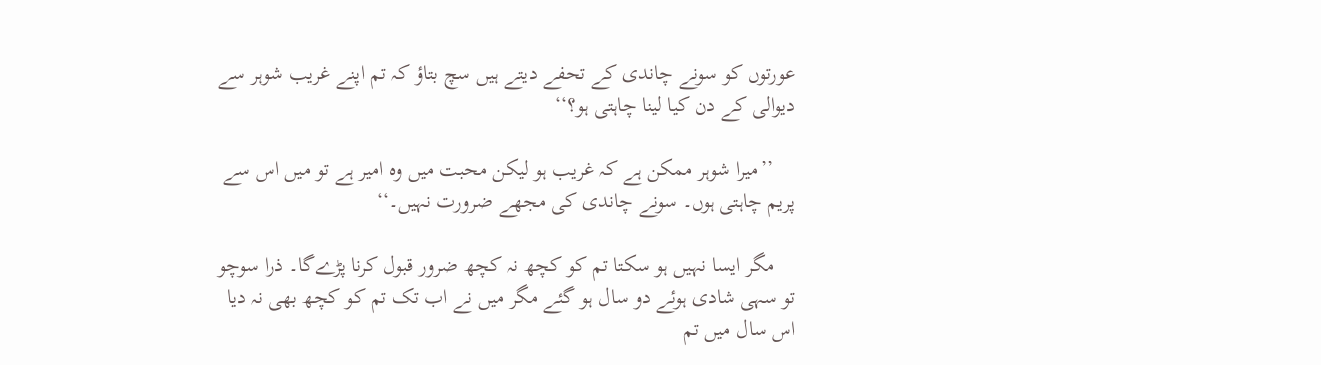عورتوں کو سونے چاندی کے تحفے دیتے ہیں سچ بتاؤ کہ تم اپنے غریب شوہر سے دیوالی کے دن کیا لینا چاہتی ہو؟‘‘

    ’’میرا شوہر ممکن ہے کہ غریب ہو لیکن محبت میں وہ امیر ہے تو میں اس سے پریم چاہتی ہوں۔ سونے چاندی کی مجھے ضرورت نہیں۔‘‘

    مگر ایسا نہیں ہو سکتا تم کو کچھ نہ کچھ ضرور قبول کرنا پڑےگا۔ ذرا سوچو تو سہی شادی ہوئے دو سال ہو گئے مگر میں نے اب تک تم کو کچھ بھی نہ دیا اس سال میں تم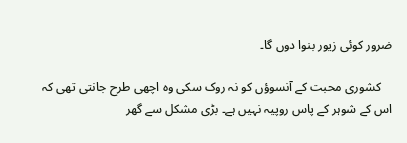ضرور کوئی زیور بنوا دوں گا۔

    کشوری محبت کے آنسوؤں کو نہ روک سکی وہ اچھی طرح جانتی تھی کہ اس کے شوہر کے پاس روپیہ نہیں ہے۔ بڑی مشکل سے گھر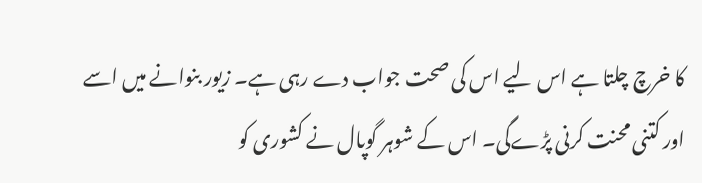کا خرچ چلتا ہے اس لیے اس کی صحت جواب دے رہی ہے۔ زیور بنوانے میں اسے اور کتنی محنت کرنی پڑےگی۔ اس کے شوہر گوپال نے کشوری کو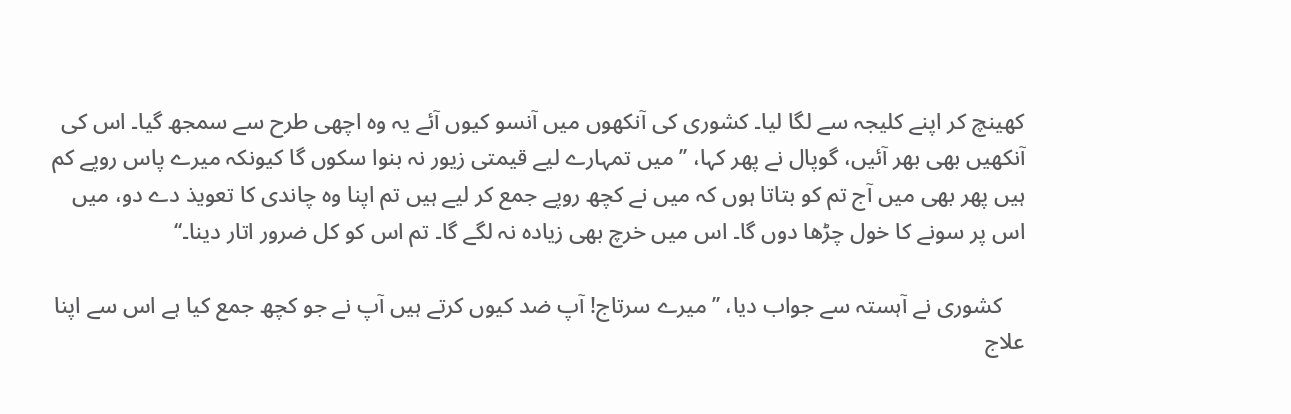کھینچ کر اپنے کلیجہ سے لگا لیا۔ کشوری کی آنکھوں میں آنسو کیوں آئے یہ وہ اچھی طرح سے سمجھ گیا۔ اس کی آنکھیں بھی بھر آئیں، گوپال نے پھر کہا، ’’میں تمہارے لیے قیمتی زیور نہ بنوا سکوں گا کیونکہ میرے پاس روپے کم ہیں پھر بھی میں آج تم کو بتاتا ہوں کہ میں نے کچھ روپے جمع کر لیے ہیں تم اپنا وہ چاندی کا تعویذ دے دو، میں اس پر سونے کا خول چڑھا دوں گا۔ اس میں خرچ بھی زیادہ نہ لگے گا۔ تم اس کو کل ضرور اتار دینا۔‘‘

    کشوری نے آہستہ سے جواب دیا، ’’میرے سرتاج! آپ ضد کیوں کرتے ہیں آپ نے جو کچھ جمع کیا ہے اس سے اپنا علاج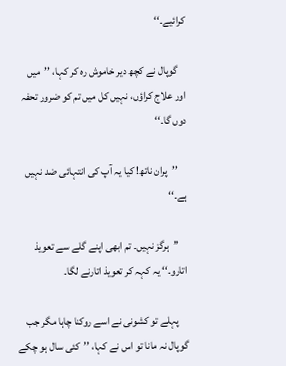کرائیے۔‘‘

    گوپال نے کچھ دیر خاموش رہ کر کہا، ’’میں اور علاج کراؤں، نہیں کل میں تم کو ضرور تحفہ دوں گا۔‘‘

    ’’پران ناتھ! کیا یہ آپ کی انتہائی ضد نہیں ہے۔‘‘

    ’’ہرگز نہیں۔ تم ابھی اپنے گلے سے تعویذ اتارو۔‘‘ یہ کہہ کر تعویذ اتارنے لگا۔

    پہلے تو کشونی نے اسے روکنا چاہا مگر جب گوپال نہ مانا تو اس نے کہا، ’’کئی سال ہو چکے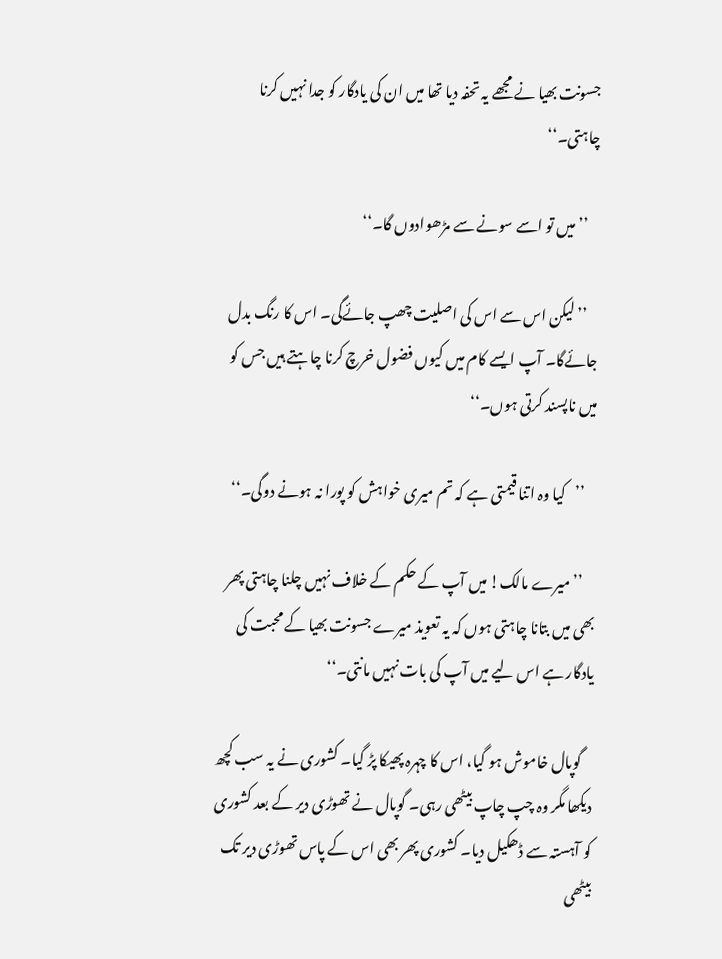جسونت بھیا نے مجھے یہ تحفہ دیا تھا میں ان کی یادگار کو جدا نہیں کرنا چاہتی۔‘‘

    ’’میں تو اسے سونے سے مڑھوادوں گا۔‘‘

    ’’لیکن اس سے اس کی اصلیت چھپ جائےگی۔ اس کا رنگ بدل جائےگا۔ آپ ایسے کام میں کیوں فضول خرچ کرنا چاہتے ہیں جس کو میں ناپسند کرتی ہوں۔‘‘

    ’’کیا وہ اتنا قیمتی ہے کہ تم میری خواہش کو پورا نہ ہونے دوگی۔‘‘

    ’’میرے مالک! میں آپ کے حکم کے خلاف نہیں چلنا چاہتی پھر بھی میں بتانا چاہتی ہوں کہ یہ تعویذ میرے جسونت بھیا کے محبت کی یادگار ہے اس لیے میں آپ کی بات نہیں مانتی۔‘‘

    گوپال خاموش ہو گیا، اس کا چہرہ پھیکا پڑ گیا۔ کشوری نے یہ سب کچھ دیکھا مگر وہ چپ چاپ بیٹھی رہی۔ گوپال نے تھوڑی دیر کے بعد کشوری کو آہستہ سے ڈھکیل دیا۔ کشوری پھر بھی اس کے پاس تھوڑی دیر تک بیٹھی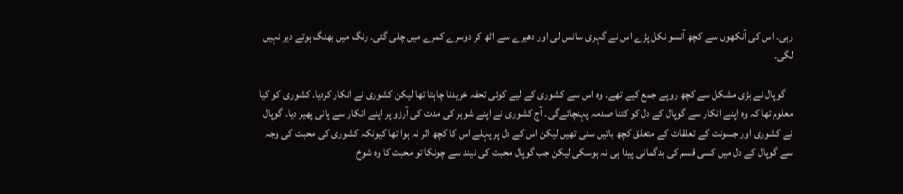رہی۔ اس کی آنکھوں سے کچھ آنسو نکل پڑے اس نے گہری سانس لی اور دھیرے سے اٹھ کر دوسرے کمرے میں چلی گئی۔ رنگ میں بھنگ ہوتے دیر نہیں لگی۔

    گوپال نے بڑی مشکل سے کچھ روپے جمع کیے تھے۔ وہ اس سے کشوری کے لیے کوئی تحفہ خریدنا چاہتا تھا لیکن کشوری نے انکار کردیا۔ کشوری کو کیا معلوم تھا کہ وہ اپنے انکار سے گوپال کے دل کو کتنا صدمہ پہنچائےگی۔ آج کشوری نے اپنے شوہر کی مدت کی آرزو پر اپنے انکار سے پانی پھیر دیا۔ گوپال نے کشوری اور جسونت کے تعلقات کے متعلق کچھ باتیں سنی تھیں لیکن اس کے دل پر پہلے اس کا کچھ اثر نہ ہوا تھا کیونکہ کشوری کی محبت کی وجہ سے گوپال کے دل میں کسی قسم کی بدگمانی پیدا ہی نہ ہوسکی لیکن جب گوپال محبت کی نیند سے چونکا تو محبت کا وہ شوخ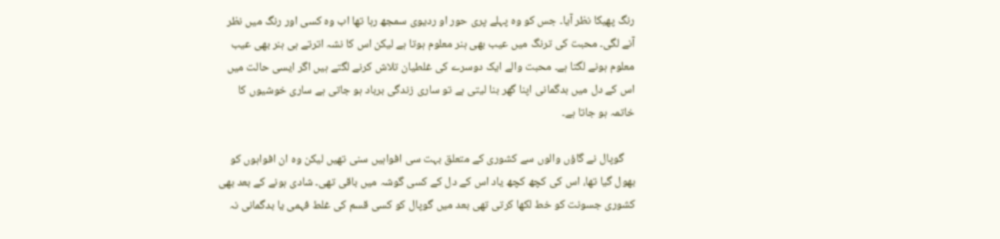رنگ پھیکا نظر آیا۔ جس کو وہ پہلے پری حور او ردیوی سمجھ رہا تھا اب وہ کسی اور رنگ میں نظر آنے لگی۔ محبت کی ترنگ میں عیب بھی ہنر معلوم ہوتا ہے لیکن اس کا نشہ اترتے ہی ہنر بھی عیب معلوم ہونے لگتا ہے۔ محبت والے ایک دوسرے کی غلطیان تلاش کرنے لگتے ہیں اگر ایسی حالت میں اس کے دل میں بدگمانی اپنا گھر بنا لیتی ہے تو ساری زندگی برباد ہو جاتی ہے ساری خوشیوں کا خاتمہ ہو جاتا ہے۔

    گوپال نے گاؤں والوں سے کشوری کے متعلق بہت سی افواہیں سنی تھیں لیکن وہ ان افواہوں کو بھول گیا تھا، اس کی کچھ کچھ یاد اس کے دل کے کسی گوشہ میں باقی تھی۔ شادی ہونے کے بعد بھی کشوری جسونت کو خط لکھا کرتی تھی بعد میں گوپال کو کسی قسم کی غلط فہمی یا بدگمانی نہ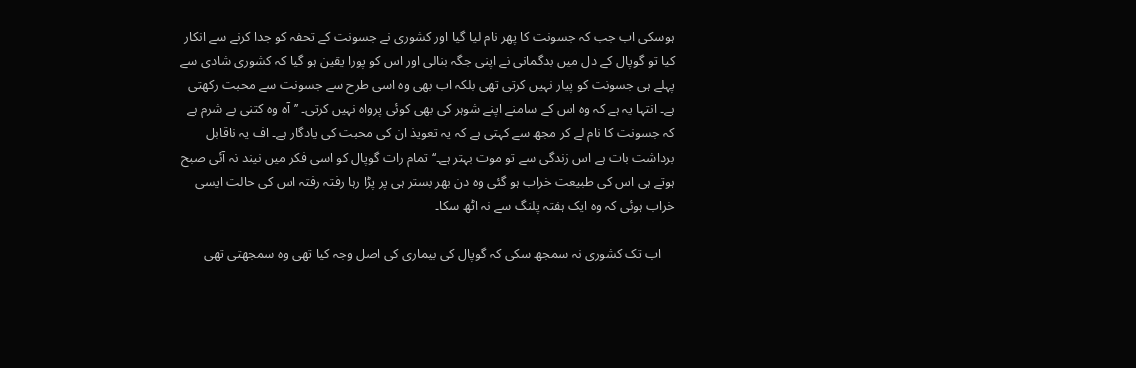ہوسکی اب جب کہ جسونت کا پھر نام لیا گیا اور کشوری نے جسونت کے تحفہ کو جدا کرنے سے انکار کیا تو گوپال کے دل میں بدگمانی نے اپنی جگہ بنالی اور اس کو پورا یقین ہو گیا کہ کشوری شادی سے پہلے ہی جسونت کو پیار نہیں کرتی تھی بلکہ اب بھی وہ اسی طرح سے جسونت سے محبت رکھتی ہے۔ انتہا یہ ہے کہ وہ اس کے سامنے اپنے شوہر کی بھی کوئی پرواہ نہیں کرتی۔ ’’آہ وہ کتنی بے شرم ہے کہ جسونت کا نام لے کر مجھ سے کہتی ہے کہ یہ تعویذ ان کی محبت کی یادگار ہے۔ اف یہ ناقابل برداشت بات ہے اس زندگی سے تو موت بہتر ہے۔‘‘ تمام رات گوپال کو اسی فکر میں نیند نہ آئی صبح ہوتے ہی اس کی طبیعت خراب ہو گئی وہ دن بھر بستر ہی پر پڑا رہا رفتہ رفتہ اس کی حالت ایسی خراب ہوئی کہ وہ ایک ہفتہ پلنگ سے نہ اٹھ سکا۔

    اب تک کشوری نہ سمجھ سکی کہ گوپال کی بیماری کی اصل وجہ کیا تھی وہ سمجھتی تھی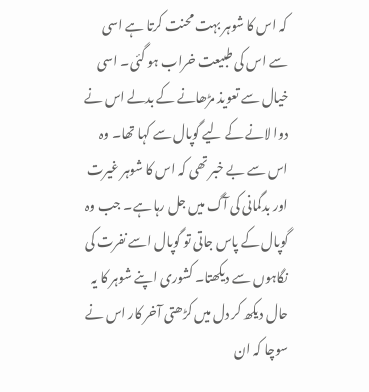کہ اس کا شوہر بہت محنت کرتا ہے اسی سے اس کی طبیعت خراب ہو گئی۔ اسی خیال سے تعویذ مڑھانے کے بدلے اس نے دوا لانے کے لیے گوپال سے کہا تھا۔ وہ اس سے بے خبر تھی کہ اس کا شوہر غیرت اور بدگمانی کی آگ میں جل رہا ہے۔ جب وہ گوپال کے پاس جاتی تو گوپال اسے نفرت کی نگاہوں سے دیکھتا۔ کشوری اپنے شوہر کا یہ حال دیکھ کر دل میں کڑھتی آخر کار اس نے سوچا کہ ان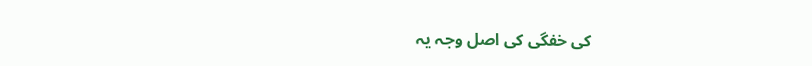کی خفگی کی اصل وجہ یہ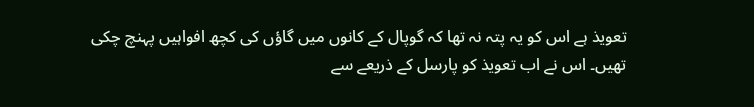تعویذ ہے اس کو یہ پتہ نہ تھا کہ گوپال کے کانوں میں گاؤں کی کچھ افواہیں پہنچ چکی تھیں۔ اس نے اب تعویذ کو پارسل کے ذریعے سے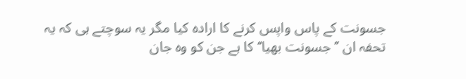جسونت کے پاس واپس کرنے کا ارادہ کیا مگر یہ سوچتے ہی کہ یہ تحفہ ان ’’جسونت بھیا‘‘ کا ہے جن کو وہ جان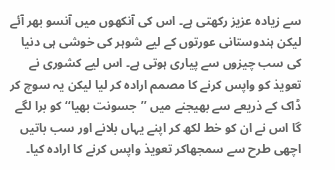سے زیادہ عزیز رکھتی ہے۔ اس کی آنکھوں میں آنسو بھر آئے لیکن ہندوستانی عورتوں کے لیے شوہر کی خوشی ہی دنیا کی سب چیزوں سے پیاری ہوتی ہے۔ اس لیے کشوری نے تعویذ کو واپس کرنے کا مصمم ارادہ کر لیا لیکن یہ سوچ کر ڈاک کے ذریعے سے بھیجنے میں ’’جسونت بھیا‘‘ کو برا لگے گا اس نے ان کو خط لکھ کر اپنے یہاں بلانے اور سب باتیں اچھی طرح سے سمجھاکر تعویذ واپس کرنے کا ارادہ کیا۔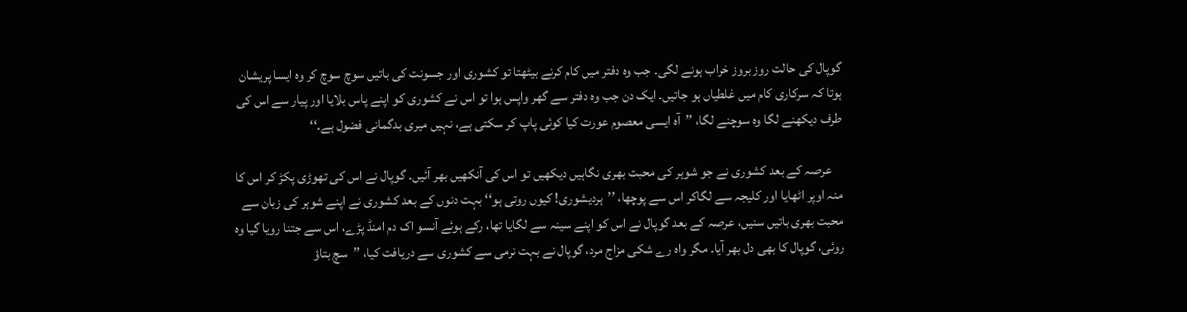گوپال کی حالت روز بروز خراب ہونے لگی۔ جب وہ دفتر میں کام کرنے بیٹھتا تو کشوری اور جسونت کی باتیں سوچ سوچ کر وہ ایسا پریشان ہوتا کہ سرکاری کام میں غلطیاں ہو جاتیں۔ ایک دن جب وہ دفتر سے گھر واپس ہوا تو اس نے کشوری کو اپنے پاس بلایا اور پیار سے اس کی طرف دیکھنے لگا وہ سوچنے لگا، ’’آہ ایسی معصوم عورت کیا کوئی پاپ کر سکتی ہے، نہیں میری بدگمانی فضول ہے۔‘‘

    عرصہ کے بعد کشوری نے جو شوہر کی محبت بھری نگاہیں دیکھیں تو اس کی آنکھیں بھر آئیں۔ گوپال نے اس کی تھوڑی پکڑ کر اس کا منہ اوپر اٹھایا اور کلیجہ سے لگاکر اس سے پوچھا، ’’ہردیشوری! کیوں روتی ہو‘‘ بہت دنوں کے بعد کشوری نے اپنے شوہر کی زبان سے محبت بھری باتیں سنیں، عرصہ کے بعد گوپال نے اس کو اپنے سینہ سے لگایا تھا، رکے ہوئے آنسو اک دم امنڈ پڑے، اس سے جتنا رویا گیا وہ روئی، گوپال کا بھی دل بھر آیا۔ مگر واہ رے شکی مزاج مرد، گوپال نے بہت نرمی سے کشوری سے دریافت کیا، ’’سچ بتاؤ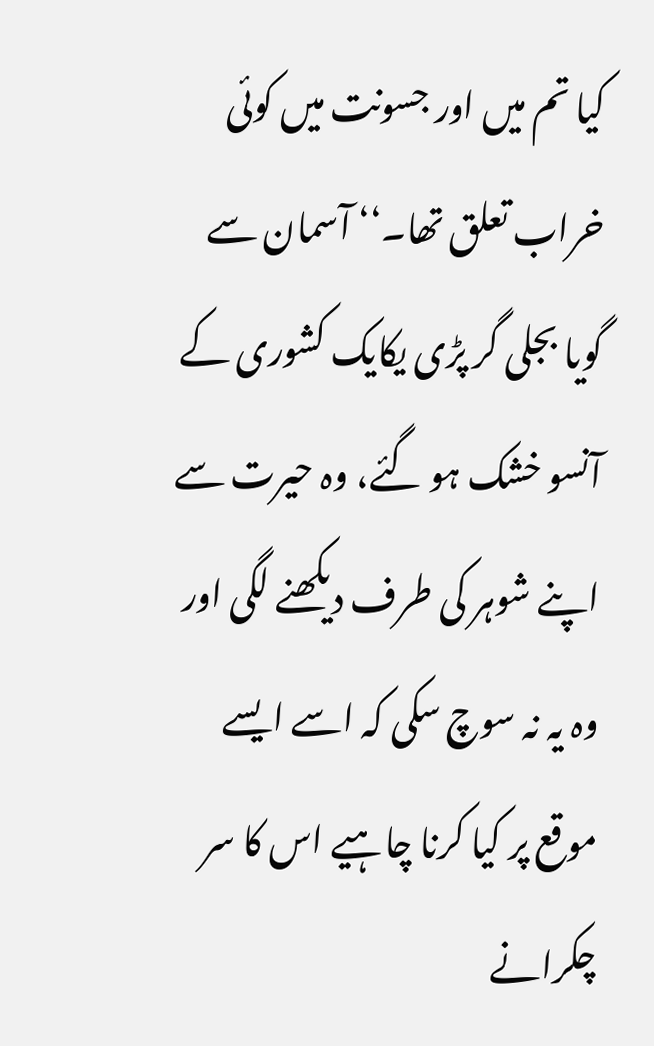کیا تم میں اور جسونت میں کوئی خراب تعلق تھا۔‘‘ آسمان سے گویا بجلی گر پڑی یکایک کشوری کے آنسو خشک ہو گئے، وہ حیرت سے اپنے شوہر کی طرف دیکھنے لگی اور وہ یہ نہ سوچ سکی کہ اسے ایسے موقع پر کیا کرنا چاہیے اس کا سر چکرانے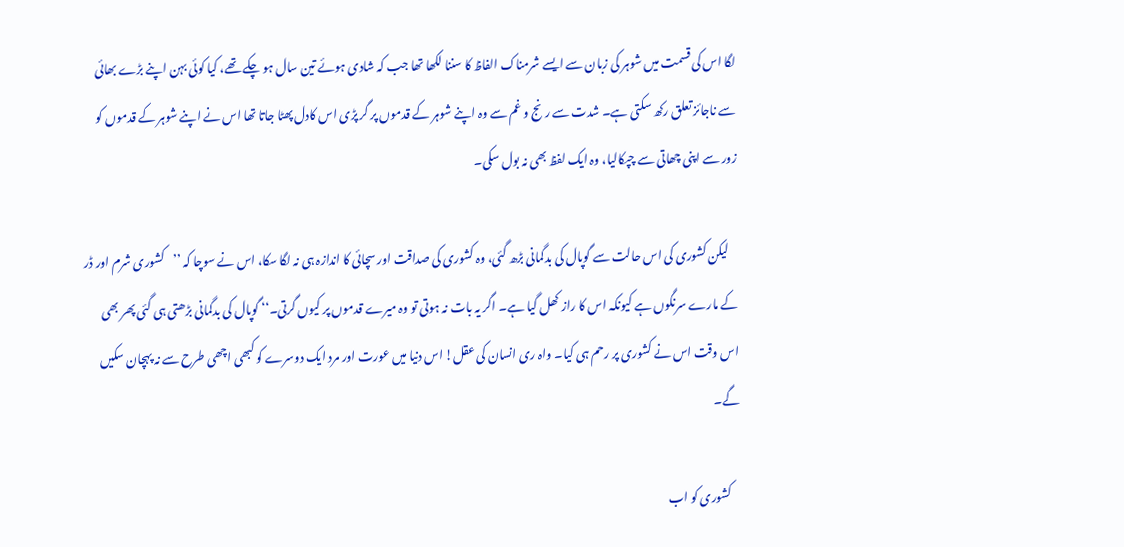لگا اس کی قسمت میں شوہر کی زبان سے ایسے شرمناک الفاظ کا سننا لکھا تھا جب کہ شادی ہوئے تین سال ہو چکے تھے، کیا کوئی بہن اپنے بڑے بھائی سے ناجائز تعلق رکھ سکتی ہے۔ شدت سے رنج و غم سے وہ اپنے شوہر کے قدموں پر گر پڑی اس کادل پھٹا جاتا تھا اس نے اپنے شوہر کے قدموں کو زور سے اپنی چھاتی سے چپکالیا، وہ ایک لفظ بھی نہ بول سکی۔

    لیکن کشوری کی اس حالت سے گوپال کی بدگمانی بڑھ گئی، وہ کشوری کی صداقت اور سچائی کا اندازہ ہی نہ لگا سکا، اس نے سوچا کہ ’’کشوری شرم اور ڈر کے مارے سرنگوں ہے کیونکہ اس کا راز کھل گیا ہے۔ اگر یہ بات نہ ہوتی تو وہ میرے قدموں پر کیوں گرتی۔‘‘ گوپال کی بدگمانی بڑھتی ہی گئی پھر بھی اس وقت اس نے کشوری پر رحم ہی کیا۔ واہ ری انسان کی عقل! اس دنیا میں عورت اور مرد ایک دوسرے کو کبھی اچھی طرح سے نہ پہچان سکیں گے۔

    کشوری کو اب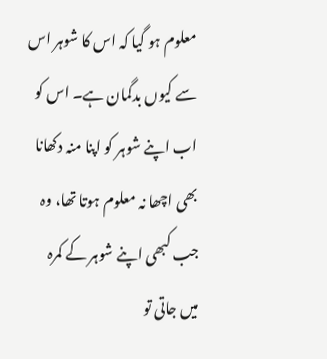معلوم ہو گیا کہ اس کا شوہر اس سے کیوں بدگمان ہے۔ اس کو اب اپنے شوہر کو اپنا منہ دکھانا بھی اچھا نہ معلوم ہوتا تھا، وہ جب کبھی اپنے شوہر کے کمرہ میں جاتی تو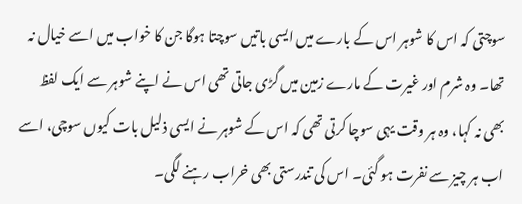سوچتی کہ اس کا شوہر اس کے بارے میں ایسی باتیں سوچتا ہوگا جن کا خواب میں اسے خیال نہ تھا۔ وہ شرم اور غیرت کے مارے زمین میں گڑی جاتی تھی اس نے اپنے شوہر سے ایک لفظ بھی نہ کہا، وہ ہر وقت یہی سوچا کرتی تھی کہ اس کے شوہر نے ایسی ذلیل بات کیوں سوچی، اسے اب ہر چیز سے نفرت ہو گئی۔ اس کی تندرستی بھی خراب رہنے لگی۔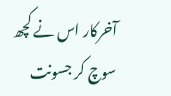آخرکار اس نے کچھ سوچ کر جسونت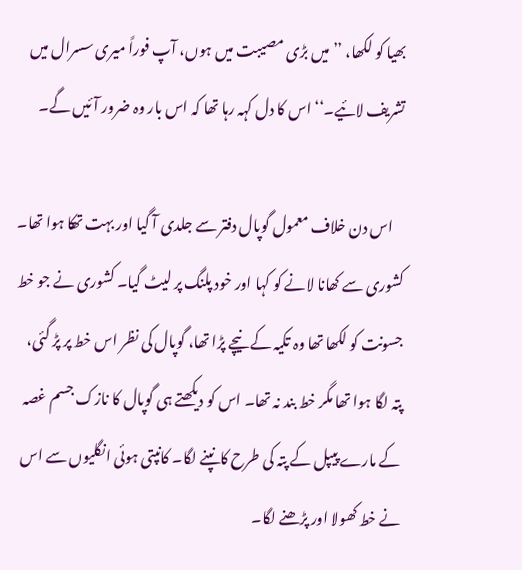بھیا کو لکھا، ’’میں بڑی مصیبت میں ہوں، آپ فوراً میری سسرال میں تشریف لائیے۔‘‘ اس کا دل کہہ رہا تھا کہ اس بار وہ ضرور آئیں گے۔

    اس دن خلاف معمول گوپال دفتر سے جلدی آ گیا اور بہت تھکا ہوا تھا۔ کشوری سے کھانا لانے کو کہا اور خود پلنگ پر لیٹ گیا۔ کشوری نے جو خط جسونت کو لکھا تھا وہ تکیہ کے نیچے پڑا تھا، گوپال کی نظر اس خط پر پڑ گئی، پتہ لگا ہوا تھا مگر خط بند نہ تھا۔ اس کو دیکھتے ہی گوپال کا نازک جسم غصہ کے مارے پیپل کے پتہ کی طرح کانپنے لگا۔ کانپتی ہوئی انگلیوں سے اس نے خط کھولا اور پڑھنے لگا۔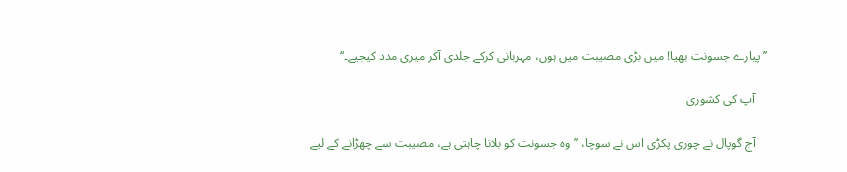’’پیارے جسونت بھیا! میں بڑی مصیبت میں ہوں، مہربانی کرکے جلدی آکر میری مدد کیجیے۔‘‘

    آپ کی کشوری

    آج گوپال نے چوری پکڑی اس نے سوچا، ’’وہ جسونت کو بلانا چاہتی ہے، مصیبت سے چھڑانے کے لیے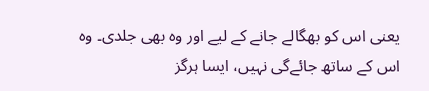یعنی اس کو بھگالے جانے کے لیے اور وہ بھی جلدی۔ وہ اس کے ساتھ جائےگی نہیں، ایسا ہرگز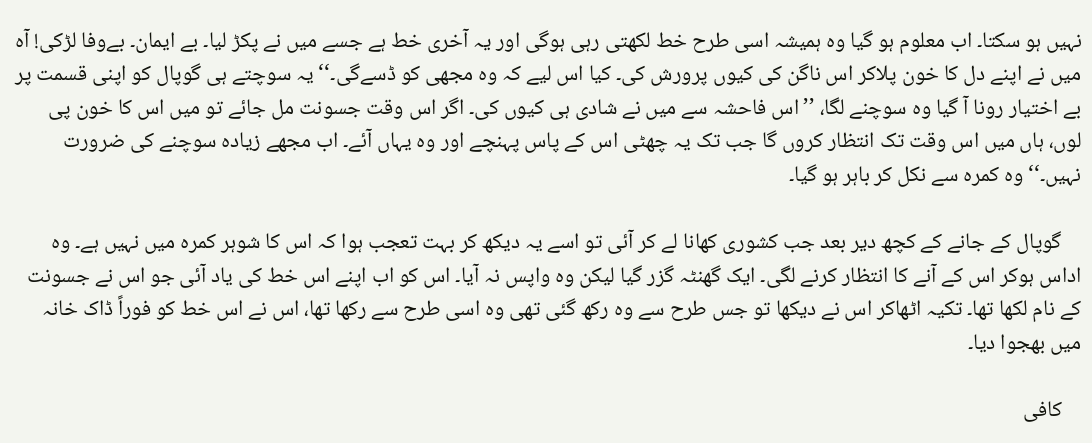نہیں ہو سکتا۔ اب معلوم ہو گیا وہ ہمیشہ اسی طرح خط لکھتی رہی ہوگی اور یہ آخری خط ہے جسے میں نے پکڑ لیا۔ بے ایمان۔ بےوفا لڑکی! آہ میں نے اپنے دل کا خون پلاکر اس ناگن کی کیوں پرورش کی۔ کیا اس لیے کہ وہ مجھی کو ڈسےگی۔‘‘ یہ سوچتے ہی گوپال کو اپنی قسمت پر بے اختیار رونا آ گیا وہ سوچنے لگا، ’’اس فاحشہ سے میں نے شادی ہی کیوں کی۔ اگر اس وقت جسونت مل جائے تو میں اس کا خون پی لوں، ہاں میں اس وقت تک انتظار کروں گا جب تک یہ چھٹی اس کے پاس پہنچے اور وہ یہاں آئے۔ اب مجھے زیادہ سوچنے کی ضرورت نہیں۔‘‘ وہ کمرہ سے نکل کر باہر ہو گیا۔

    گوپال کے جانے کے کچھ دیر بعد جب کشوری کھانا لے کر آئی تو اسے یہ دیکھ کر بہت تعجب ہوا کہ اس کا شوہر کمرہ میں نہیں ہے۔ وہ اداس ہوکر اس کے آنے کا انتظار کرنے لگی۔ ایک گھنٹہ گزر گیا لیکن وہ واپس نہ آیا۔ اس کو اب اپنے اس خط کی یاد آئی جو اس نے جسونت کے نام لکھا تھا۔ تکیہ اٹھاکر اس نے دیکھا تو جس طرح سے وہ رکھ گئی تھی وہ اسی طرح سے رکھا تھا، اس نے اس خط کو فوراً ڈاک خانہ میں بھجوا دیا۔

    کافی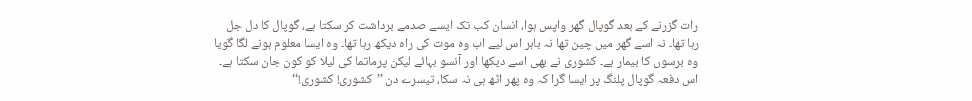رات گزرنے کے بعد گوپال گھر واپس ہوا، انسان کب تک ایسے صدمے برداشت کر سکتا ہے، گوپال کا دل جل رہا تھا۔ نہ اسے گھر میں چین تھا نہ باہر اس لیے اب وہ موت کی راہ دیکھ رہا تھا۔ وہ ایسا معلوم ہونے لگا گویا وہ برسوں کا بیمار ہے۔ کشوری نے بھی اسے دیکھا اور آنسو بہائے لیکن پرماتما کی لیلا کو کون جان سکتا ہے۔ اس دفعہ گوپال پلنگ پر ایسا گرا کہ وہ پھر اٹھ ہی نہ سکا، تیسرے دن ’’کشوری! کشوری!‘‘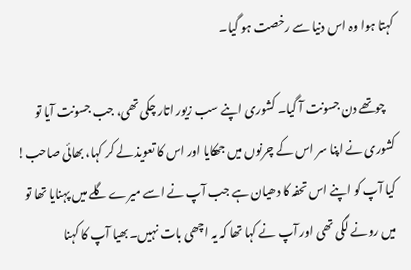کہتا ہوا وہ اس دنیا سے رخصت ہو گیا۔

    چوتھے دن جسونت آ گیا۔ کشوری اپنے سب زیور اتار چکی تھی، جب جسونت آیا تو کشوری نے اپنا سر اس کے چرنوں میں جھکایا اور اس کا تعویذ لے کر کہا، بھائی صاحب! کیا آپ کو اپنے اس تحفہ کا دھیان ہے جب آپ نے اسے میرے گلے میں پہنایا تھا تو میں رونے لگی تھی اور آپ نے کہا تھا کہ یہ اچھی بات نہیں۔ بھیا آپ کا کہنا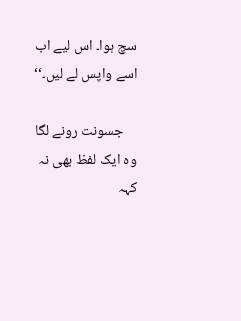سچ ہوا۔ اس لیے اب اسے واپس لے لیں۔‘‘

    جسونت رونے لگا وہ ایک لفظ بھی نہ کہہ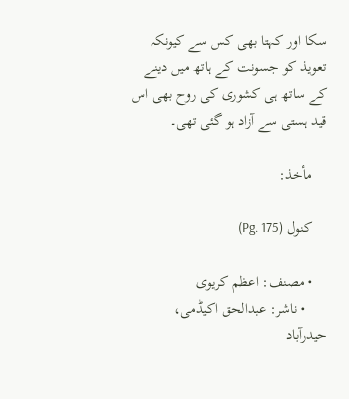سکا اور کہتا بھی کس سے کیونکہ تعویذ کو جسونت کے ہاتھ میں دینے کے ساتھ ہی کشوری کی روح بھی اس قید ہستی سے آزاد ہو گئی تھی۔

    مأخذ:

    کنول (Pg. 175)

    • مصنف: اعظم کریوی
      • ناشر: عبدالحق اکیڈمی، حیدرآباد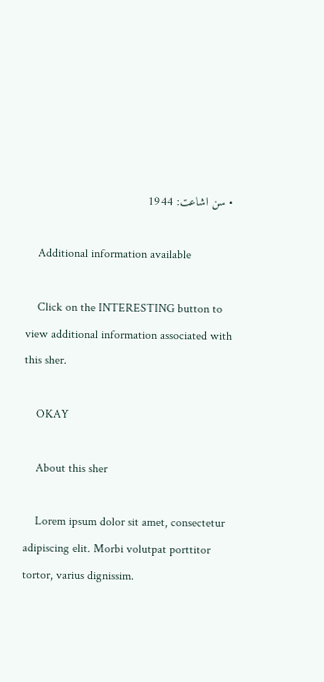• سن اشاعت: 1944

    Additional information available

    Click on the INTERESTING button to view additional information associated with this sher.

    OKAY

    About this sher

    Lorem ipsum dolor sit amet, consectetur adipiscing elit. Morbi volutpat porttitor tortor, varius dignissim.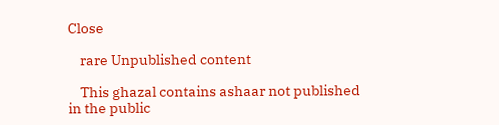Close

    rare Unpublished content

    This ghazal contains ashaar not published in the public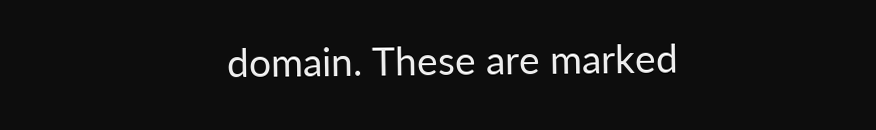domain. These are marked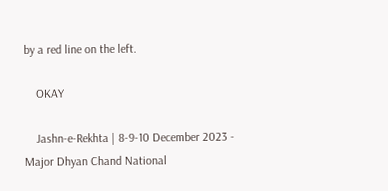by a red line on the left.

    OKAY

    Jashn-e-Rekhta | 8-9-10 December 2023 - Major Dhyan Chand National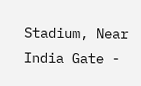Stadium, Near India Gate -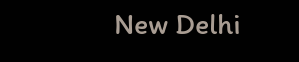New Delhi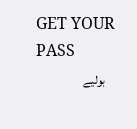GET YOUR PASS
    بولیے